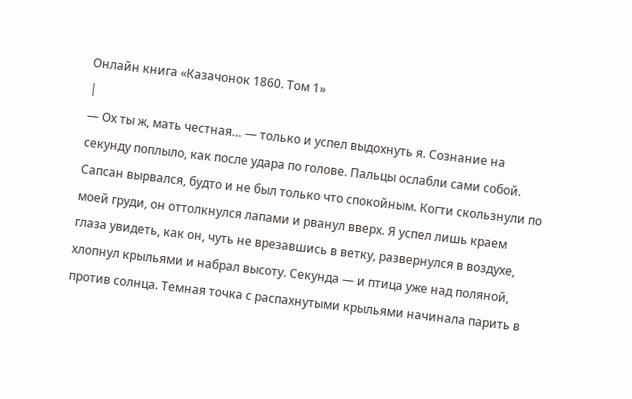Онлайн книга «Казачонок 1860. Том 1»
|
— Ох ты ж, мать честная… — только и успел выдохнуть я. Сознание на секунду поплыло, как после удара по голове. Пальцы ослабли сами собой. Сапсан вырвался, будто и не был только что спокойным. Когти скользнули по моей груди, он оттолкнулся лапами и рванул вверх. Я успел лишь краем глаза увидеть, как он, чуть не врезавшись в ветку, развернулся в воздухе, хлопнул крыльями и набрал высоту. Секунда — и птица уже над поляной, против солнца. Темная точка с распахнутыми крыльями начинала парить в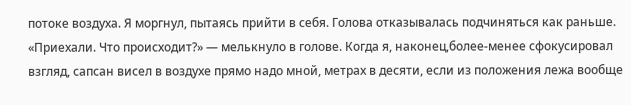потоке воздуха. Я моргнул, пытаясь прийти в себя. Голова отказывалась подчиняться как раньше. «Приехали. Что происходит?» — мелькнуло в голове. Когда я, наконец,более-менее сфокусировал взгляд, сапсан висел в воздухе прямо надо мной, метрах в десяти, если из положения лежа вообще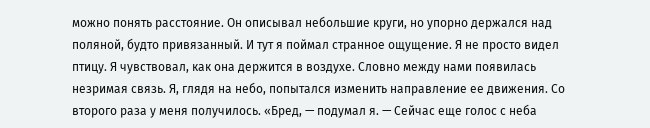можно понять расстояние. Он описывал небольшие круги, но упорно держался над поляной, будто привязанный. И тут я поймал странное ощущение. Я не просто видел птицу. Я чувствовал, как она держится в воздухе. Словно между нами появилась незримая связь. Я, глядя на небо, попытался изменить направление ее движения. Со второго раза у меня получилось. «Бред, — подумал я. — Сейчас еще голос с неба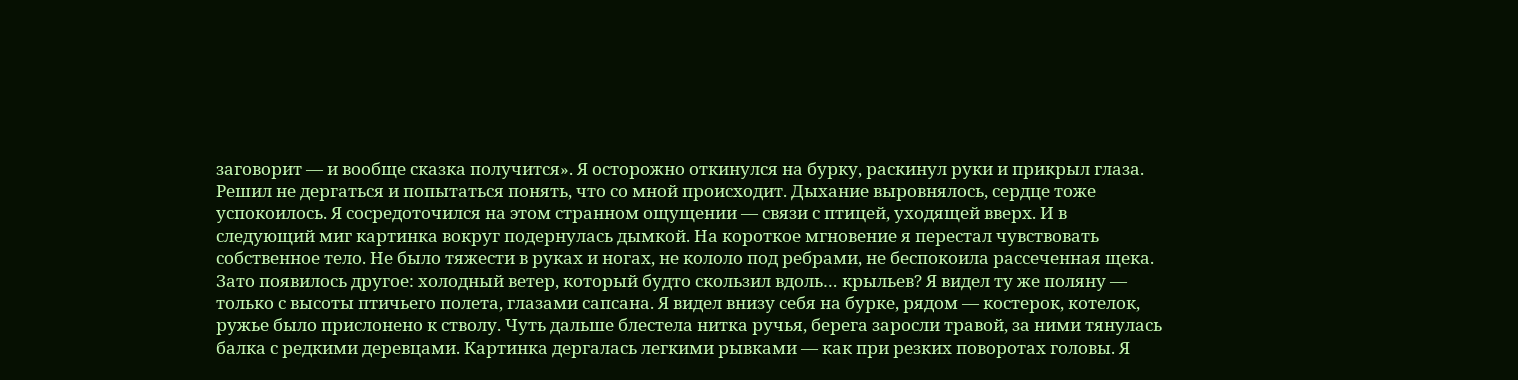заговорит — и вообще сказка получится». Я осторожно откинулся на бурку, раскинул руки и прикрыл глаза. Решил не дергаться и попытаться понять, что со мной происходит. Дыхание выровнялось, сердце тоже успокоилось. Я сосредоточился на этом странном ощущении — связи с птицей, уходящей вверх. И в следующий миг картинка вокруг подернулась дымкой. На короткое мгновение я перестал чувствовать собственное тело. Не было тяжести в руках и ногах, не кололо под ребрами, не беспокоила рассеченная щека. Зато появилось другое: холодный ветер, который будто скользил вдоль… крыльев? Я видел ту же поляну — только с высоты птичьего полета, глазами сапсана. Я видел внизу себя на бурке, рядом — костерок, котелок, ружье было прислонено к стволу. Чуть дальше блестела нитка ручья, берега заросли травой, за ними тянулась балка с редкими деревцами. Картинка дергалась легкими рывками — как при резких поворотах головы. Я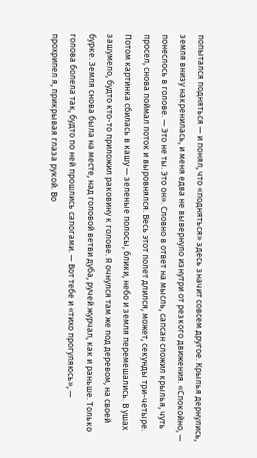попытался подняться — и понял, что «подняться» здесь значит совсем другое. Крылья дернулись, земля внизу накренилась, и меня едва не вывернуло изнутри от резкого движения. «Спокойно, — понеслось в голове. — Это не ты. Это он». Словно в ответ на мысль, сапсан сложил крылья, чуть просел, снова поймал поток и выровнялся. Весь этот полет длился, может, секунды три-четыре. Потом картинка сбилась в кашу — зеленые полосы, блики, небо и земля перемешались. В ушах зашумело, будто кто-то приложил раковину к голове. Я очнулся там же под деревом, на своей бурке. Земля снова была на месте, над головой ветви дуба, ручей журчал, как и раньше. Только голова болела так, будто по ней прошлись сапогами. — Вот тебе и «тихо прогуляюсь», — прохрипел я, прикрывая глаза рукой. Во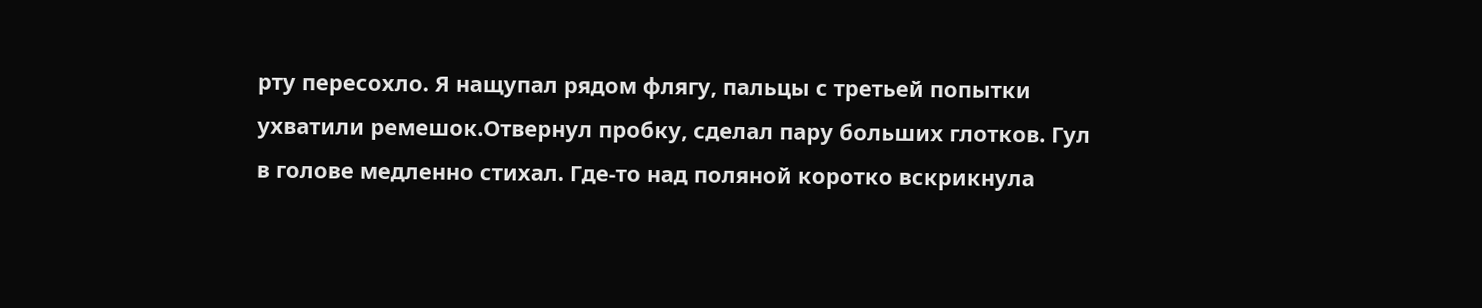рту пересохло. Я нащупал рядом флягу, пальцы с третьей попытки ухватили ремешок.Отвернул пробку, сделал пару больших глотков. Гул в голове медленно стихал. Где-то над поляной коротко вскрикнула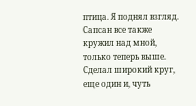птица. Я поднял взгляд. Сапсан все также кружил над мной, только теперь выше. Сделал широкий круг, еще один и, чуть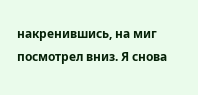накренившись, на миг посмотрел вниз. Я снова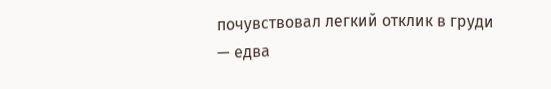почувствовал легкий отклик в груди — едва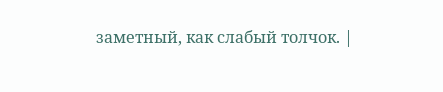заметный, как слабый толчок. |